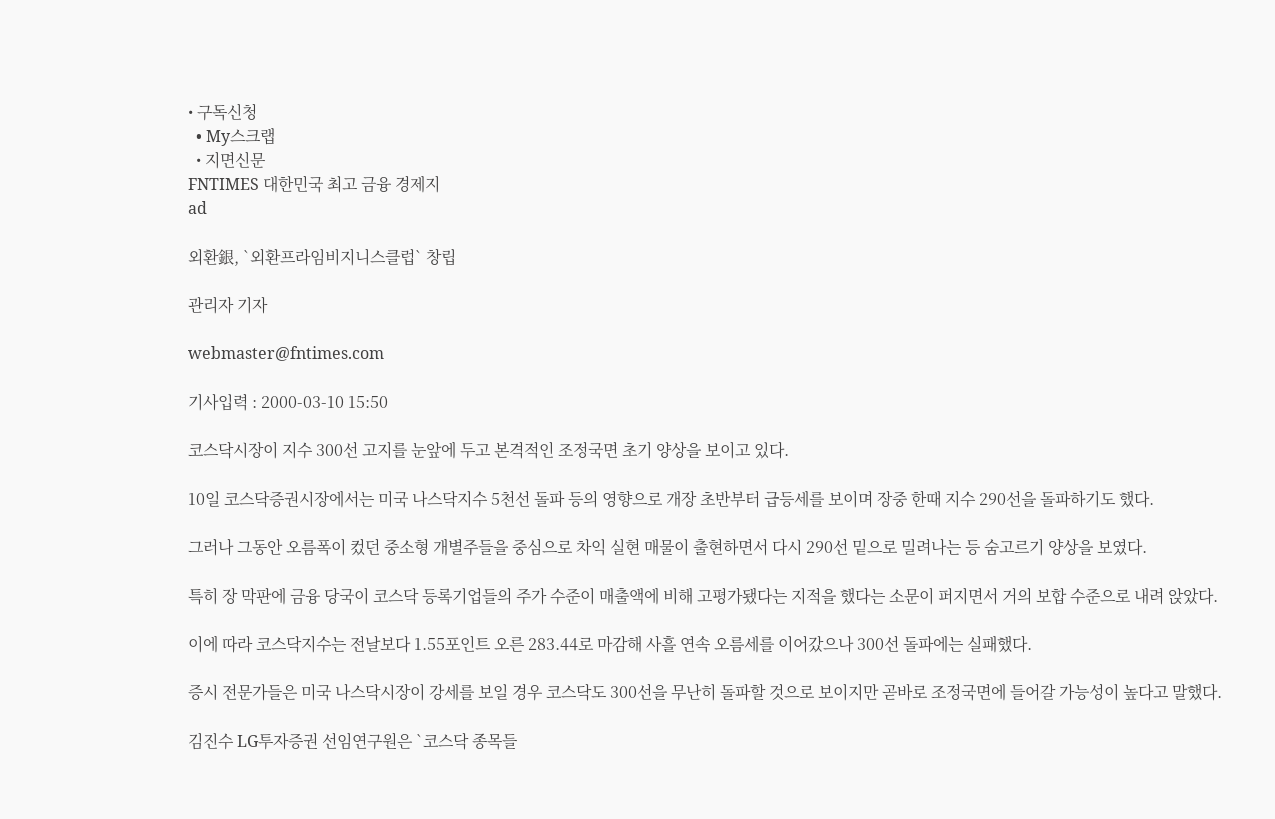• 구독신청
  • My스크랩
  • 지면신문
FNTIMES 대한민국 최고 금융 경제지
ad

외환銀, `외환프라임비지니스클럽` 창립

관리자 기자

webmaster@fntimes.com

기사입력 : 2000-03-10 15:50

코스닥시장이 지수 300선 고지를 눈앞에 두고 본격적인 조정국면 초기 양상을 보이고 있다.

10일 코스닥증권시장에서는 미국 나스닥지수 5천선 돌파 등의 영향으로 개장 초반부터 급등세를 보이며 장중 한때 지수 290선을 돌파하기도 했다.

그러나 그동안 오름폭이 컸던 중소형 개별주들을 중심으로 차익 실현 매물이 출현하면서 다시 290선 밑으로 밀려나는 등 숨고르기 양상을 보였다.

특히 장 막판에 금융 당국이 코스닥 등록기업들의 주가 수준이 매출액에 비해 고평가됐다는 지적을 했다는 소문이 퍼지면서 거의 보합 수준으로 내려 앉았다.

이에 따라 코스닥지수는 전날보다 1.55포인트 오른 283.44로 마감해 사흘 연속 오름세를 이어갔으나 300선 돌파에는 실패했다.

증시 전문가들은 미국 나스닥시장이 강세를 보일 경우 코스닥도 300선을 무난히 돌파할 것으로 보이지만 곧바로 조정국면에 들어갈 가능성이 높다고 말했다.

김진수 LG투자증권 선임연구원은 `코스닥 종목들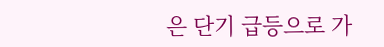은 단기 급등으로 가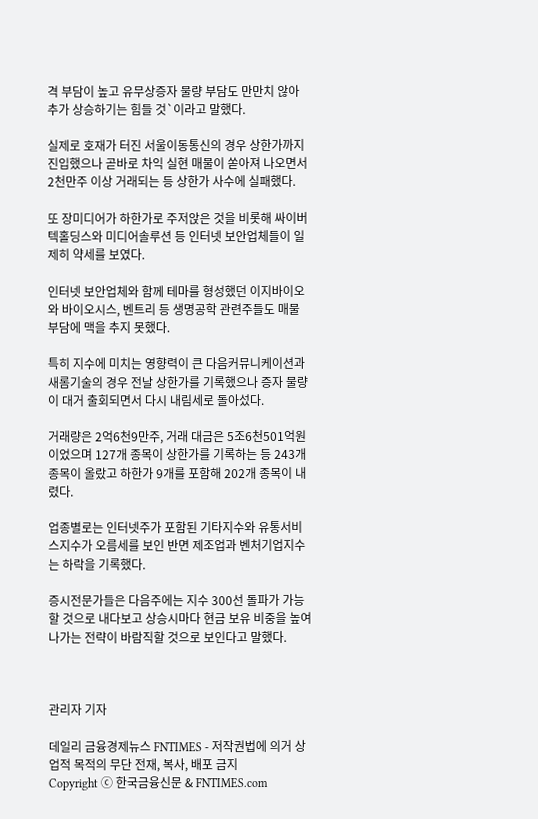격 부담이 높고 유무상증자 물량 부담도 만만치 않아 추가 상승하기는 힘들 것`이라고 말했다.

실제로 호재가 터진 서울이동통신의 경우 상한가까지 진입했으나 곧바로 차익 실현 매물이 쏟아져 나오면서 2천만주 이상 거래되는 등 상한가 사수에 실패했다.

또 장미디어가 하한가로 주저앉은 것을 비롯해 싸이버텍홀딩스와 미디어솔루션 등 인터넷 보안업체들이 일제히 약세를 보였다.

인터넷 보안업체와 함께 테마를 형성했던 이지바이오와 바이오시스, 벤트리 등 생명공학 관련주들도 매물 부담에 맥을 추지 못했다.

특히 지수에 미치는 영향력이 큰 다음커뮤니케이션과 새롬기술의 경우 전날 상한가를 기록했으나 증자 물량이 대거 출회되면서 다시 내림세로 돌아섰다.

거래량은 2억6천9만주, 거래 대금은 5조6천501억원이었으며 127개 종목이 상한가를 기록하는 등 243개 종목이 올랐고 하한가 9개를 포함해 202개 종목이 내렸다.

업종별로는 인터넷주가 포함된 기타지수와 유통서비스지수가 오름세를 보인 반면 제조업과 벤처기업지수는 하락을 기록했다.

증시전문가들은 다음주에는 지수 300선 돌파가 가능할 것으로 내다보고 상승시마다 현금 보유 비중을 높여나가는 전략이 바람직할 것으로 보인다고 말했다.



관리자 기자

데일리 금융경제뉴스 FNTIMES - 저작권법에 의거 상업적 목적의 무단 전재, 복사, 배포 금지
Copyright ⓒ 한국금융신문 & FNTIMES.com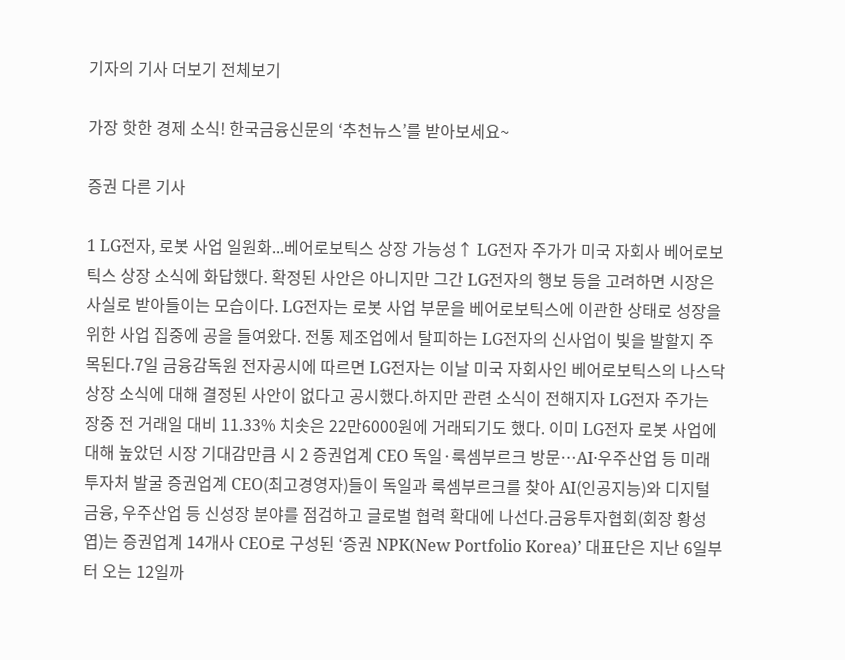기자의 기사 더보기 전체보기

가장 핫한 경제 소식! 한국금융신문의 ‘추천뉴스’를 받아보세요~

증권 다른 기사

1 LG전자, 로봇 사업 일원화...베어로보틱스 상장 가능성↑ LG전자 주가가 미국 자회사 베어로보틱스 상장 소식에 화답했다. 확정된 사안은 아니지만 그간 LG전자의 행보 등을 고려하면 시장은 사실로 받아들이는 모습이다. LG전자는 로봇 사업 부문을 베어로보틱스에 이관한 상태로 성장을 위한 사업 집중에 공을 들여왔다. 전통 제조업에서 탈피하는 LG전자의 신사업이 빛을 발할지 주목된다.7일 금융감독원 전자공시에 따르면 LG전자는 이날 미국 자회사인 베어로보틱스의 나스닥 상장 소식에 대해 결정된 사안이 없다고 공시했다.하지만 관련 소식이 전해지자 LG전자 주가는 장중 전 거래일 대비 11.33% 치솟은 22만6000원에 거래되기도 했다. 이미 LG전자 로봇 사업에 대해 높았던 시장 기대감만큼 시 2 증권업계 CEO 독일·룩셈부르크 방문…AI·우주산업 등 미래 투자처 발굴 증권업계 CEO(최고경영자)들이 독일과 룩셈부르크를 찾아 AI(인공지능)와 디지털금융, 우주산업 등 신성장 분야를 점검하고 글로벌 협력 확대에 나선다.금융투자협회(회장 황성엽)는 증권업계 14개사 CEO로 구성된 ‘증권 NPK(New Portfolio Korea)’ 대표단은 지난 6일부터 오는 12일까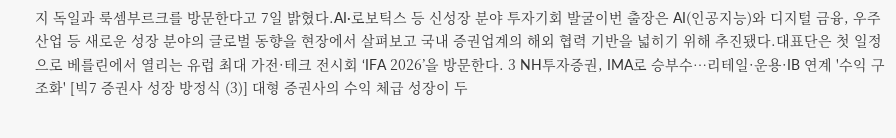지 독일과 룩셈부르크를 방문한다고 7일 밝혔다.AI·로보틱스 등 신성장 분야 투자기회 발굴이번 출장은 AI(인공지능)와 디지털 금융, 우주산업 등 새로운 성장 분야의 글로벌 동향을 현장에서 살펴보고 국내 증권업계의 해외 협력 기반을 넓히기 위해 추진됐다.대표단은 첫 일정으로 베를린에서 열리는 유럽 최대 가전·테크 전시회 ‘IFA 2026’을 방문한다. 3 NH투자증권, IMA로 승부수…리테일·운용·IB 연계 '수익 구조화' [빅7 증권사 성장 방정식 (3)] 대형 증권사의 수익 체급 성장이 두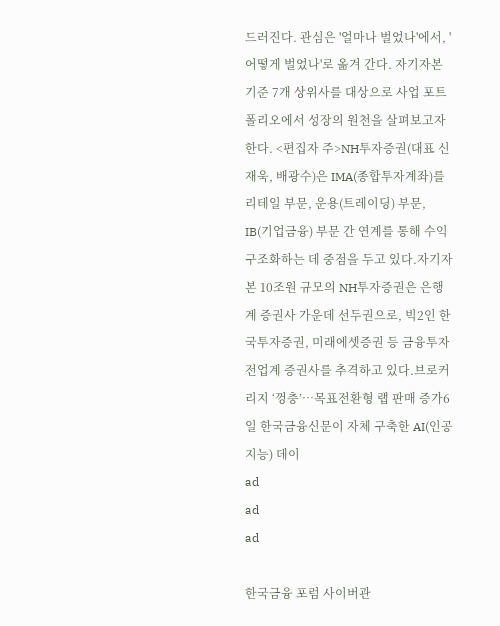드러진다. 관심은 '얼마나 벌었나'에서, '어떻게 벌었나'로 옮겨 간다. 자기자본 기준 7개 상위사를 대상으로 사업 포트폴리오에서 성장의 원천을 살펴보고자 한다. <편집자 주>NH투자증권(대표 신재욱, 배광수)은 IMA(종합투자계좌)를 리테일 부문, 운용(트레이딩) 부문, IB(기업금융) 부문 간 연계를 통해 수익 구조화하는 데 중점을 두고 있다.자기자본 10조원 규모의 NH투자증권은 은행계 증권사 가운데 선두권으로, 빅2인 한국투자증권, 미래에셋증권 등 금융투자 전업계 증권사를 추격하고 있다.브로커리지 ‘껑충’…목표전환형 랩 판매 증가6일 한국금융신문이 자체 구축한 AI(인공지능) 데이
ad
ad
ad

한국금융 포럼 사이버관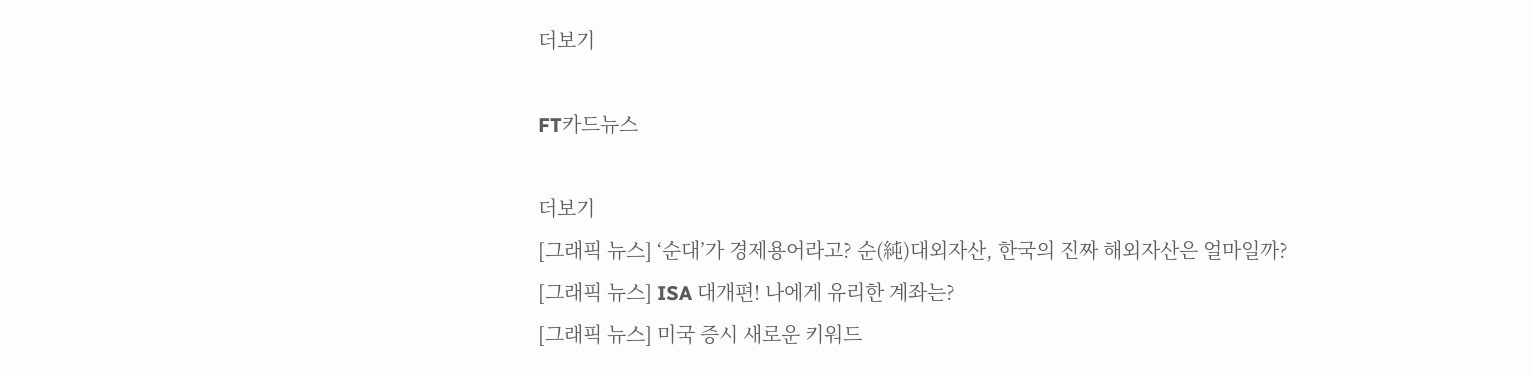더보기

FT카드뉴스

더보기
[그래픽 뉴스] ‘순대’가 경제용어라고? 순(純)대외자산, 한국의 진짜 해외자산은 얼마일까?
[그래픽 뉴스] ISA 대개편! 나에게 유리한 계좌는?
[그래픽 뉴스] 미국 증시 새로운 키워드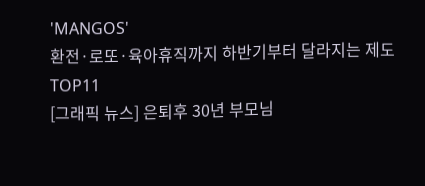'MANGOS'
환전·로또·육아휴직까지 하반기부터 달라지는 제도 TOP11
[그래픽 뉴스] 은퇴후 30년 부모님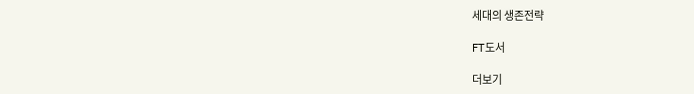세대의 생존전략

FT도서

더보기